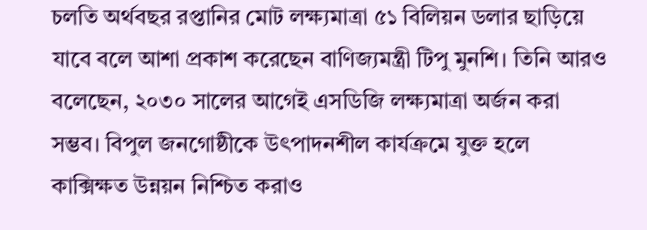চলতি অর্থবছর রপ্তানির মোট লক্ষ্যমাত্রা ৫১ বিলিয়ন ডলার ছাড়িয়ে যাবে বলে আশা প্রকাশ করেছেন বাণিজ্যমন্ত্রী টিপু মুনশি। তিনি আরও বলেছেন, ২০৩০ সালের আগেই এসডিজি লক্ষ্যমাত্রা অর্জন করা সম্ভব। বিপুল জনগোষ্ঠীকে উৎপাদনশীল কার্যক্রমে যুক্ত হলে কাক্সিক্ষত উন্নয়ন নিশ্চিত করাও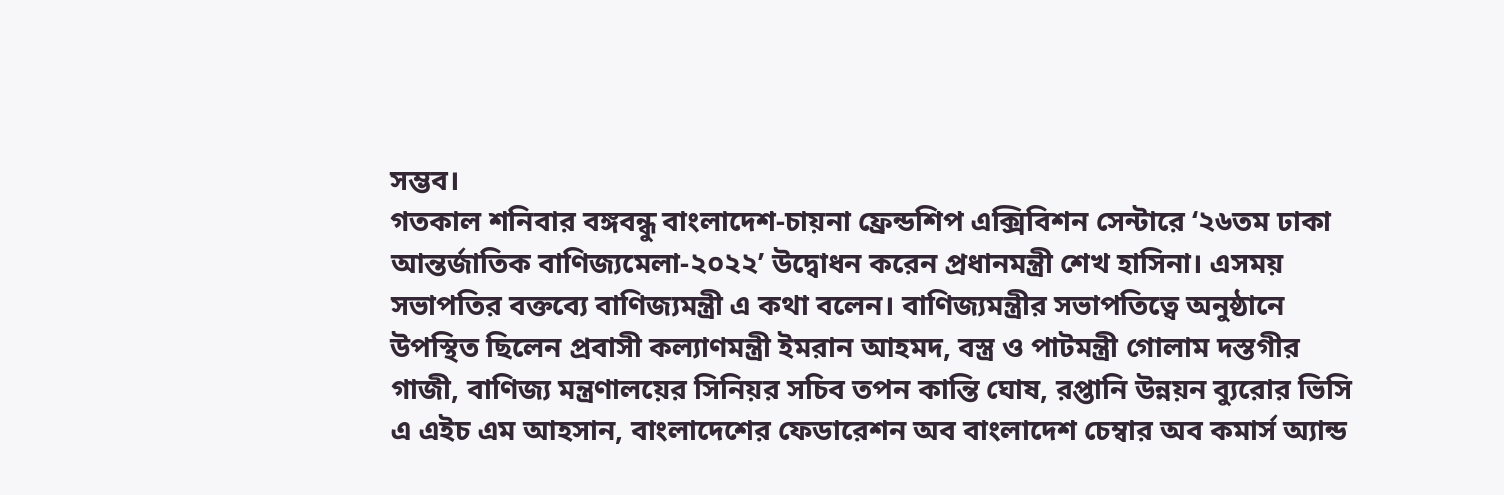সম্ভব।
গতকাল শনিবার বঙ্গবন্ধু বাংলাদেশ-চায়না ফ্রেন্ডশিপ এক্সিবিশন সেন্টারে ‘২৬তম ঢাকা আন্তর্জাতিক বাণিজ্যমেলা-২০২২’ উদ্বোধন করেন প্রধানমন্ত্রী শেখ হাসিনা। এসময় সভাপতির বক্তব্যে বাণিজ্যমন্ত্রী এ কথা বলেন। বাণিজ্যমন্ত্রীর সভাপতিত্বে অনুষ্ঠানে উপস্থিত ছিলেন প্রবাসী কল্যাণমন্ত্রী ইমরান আহমদ, বস্ত্র ও পাটমন্ত্রী গোলাম দস্তগীর গাজী, বাণিজ্য মন্ত্রণালয়ের সিনিয়র সচিব তপন কান্তি ঘোষ, রপ্তানি উন্নয়ন ব্যুরোর ভিসি এ এইচ এম আহসান, বাংলাদেশের ফেডারেশন অব বাংলাদেশ চেম্বার অব কমার্স অ্যান্ড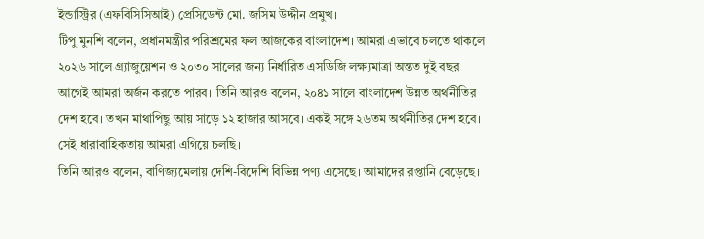ইন্ডাস্ট্রির (এফবিসিসিআই) প্রেসিডেন্ট মো. জসিম উদ্দীন প্রমুখ।
টিপু মুনশি বলেন, প্রধানমন্ত্রীর পরিশ্রমের ফল আজকের বাংলাদেশ। আমরা এভাবে চলতে থাকলে ২০২৬ সালে গ্র্যাজুয়েশন ও ২০৩০ সালের জন্য নির্ধারিত এসডিজি লক্ষ্যমাত্রা অন্তত দুই বছর আগেই আমরা অর্জন করতে পারব। তিনি আরও বলেন, ২০৪১ সালে বাংলাদেশ উন্নত অর্থনীতির দেশ হবে। তখন মাথাপিছু আয় সাড়ে ১২ হাজার আসবে। একই সঙ্গে ২৬তম অর্থনীতির দেশ হবে। সেই ধারাবাহিকতায় আমরা এগিয়ে চলছি।
তিনি আরও বলেন, বাণিজ্যমেলায় দেশি-বিদেশি বিভিন্ন পণ্য এসেছে। আমাদের রপ্তানি বেড়েছে।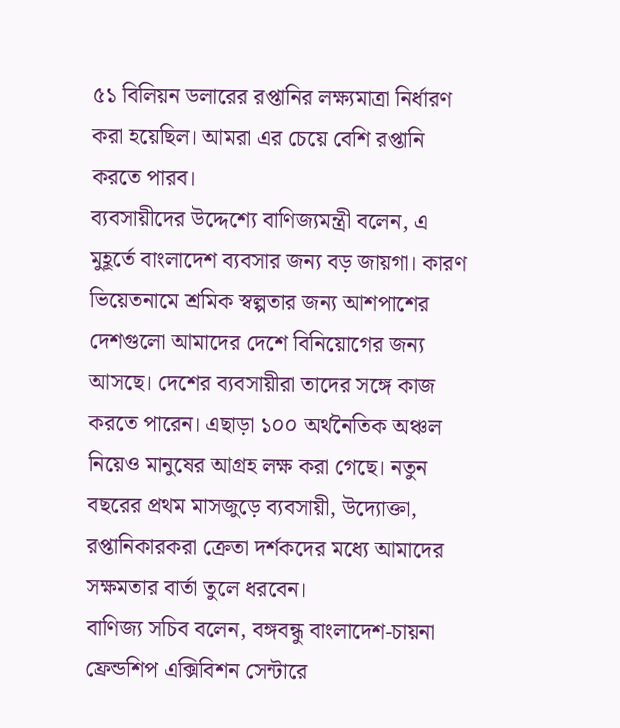৫১ বিলিয়ন ডলারের রপ্তানির লক্ষ্যমাত্রা নির্ধারণ করা হয়েছিল। আমরা এর চেয়ে বেশি রপ্তানি করতে পারব।
ব্যবসায়ীদের উদ্দেশ্যে বাণিজ্যমন্ত্রী বলেন, এ মুহূর্তে বাংলাদেশ ব্যবসার জন্য বড় জায়গা। কারণ ভিয়েতনামে শ্রমিক স্বল্পতার জন্য আশপাশের দেশগুলো আমাদের দেশে বিনিয়োগের জন্য আসছে। দেশের ব্যবসায়ীরা তাদের সঙ্গে কাজ করতে পারেন। এছাড়া ১০০ অর্থনৈতিক অঞ্চল নিয়েও মানুষের আগ্রহ লক্ষ করা গেছে। নতুন বছরের প্রথম মাসজুড়ে ব্যবসায়ী, উদ্যোক্তা, রপ্তানিকারকরা ক্রেতা দর্শকদের মধ্যে আমাদের সক্ষমতার বার্তা তুলে ধরবেন।
বাণিজ্য সচিব বলেন, বঙ্গবন্ধু বাংলাদেশ-চায়না ফ্রেন্ডশিপ এক্সিবিশন সেন্টারে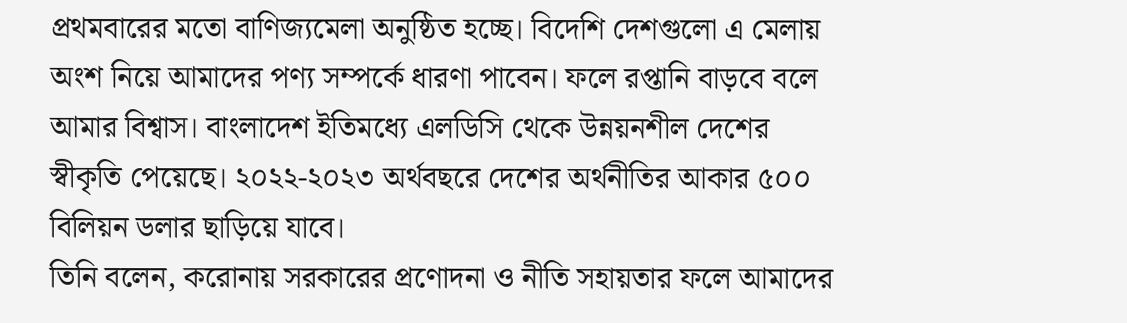প্রথমবারের মতো বাণিজ্যমেলা অনুষ্ঠিত হচ্ছে। বিদেশি দেশগুলো এ মেলায় অংশ নিয়ে আমাদের পণ্য সম্পর্কে ধারণা পাবেন। ফলে রপ্তানি বাড়বে বলে আমার বিশ্বাস। বাংলাদেশ ইতিমধ্যে এলডিসি থেকে উন্নয়নশীল দেশের স্বীকৃতি পেয়েছে। ২০২২-২০২৩ অর্থবছরে দেশের অর্থনীতির আকার ৫০০ বিলিয়ন ডলার ছাড়িয়ে যাবে।
তিনি বলেন, করোনায় সরকারের প্রণোদনা ও নীতি সহায়তার ফলে আমাদের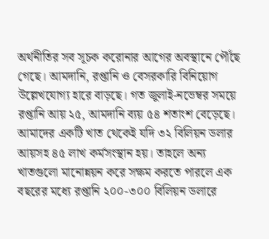অর্থনীতির সব সূচক করোনার আগের অবস্থানে পৌঁছে গেছে। আমদানি, রপ্তানি ও বেসরকারি বিনিয়োগ উল্লেখযোগ্য হারে বাড়ছে। গত জুলাই-নভেম্বর সময়ে রপ্তানি আয় ২৫, আমদানি ব্যয় ৫৪ শতাংশ বেড়েছে। আমাদের একটি খাত থেকেই যদি ৩২ বিলিয়ন ডলার আয়সহ ৪৫ লাখ কর্মসংস্থান হয়। তাহলে অন্য খাতগুলো মানোন্নয়ন করে সক্ষম করতে পারলে এক বছরের মধ্যে রপ্তানি ২০০-৩০০ বিলিয়ন ডলারে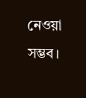নেওয়া সম্ভব।